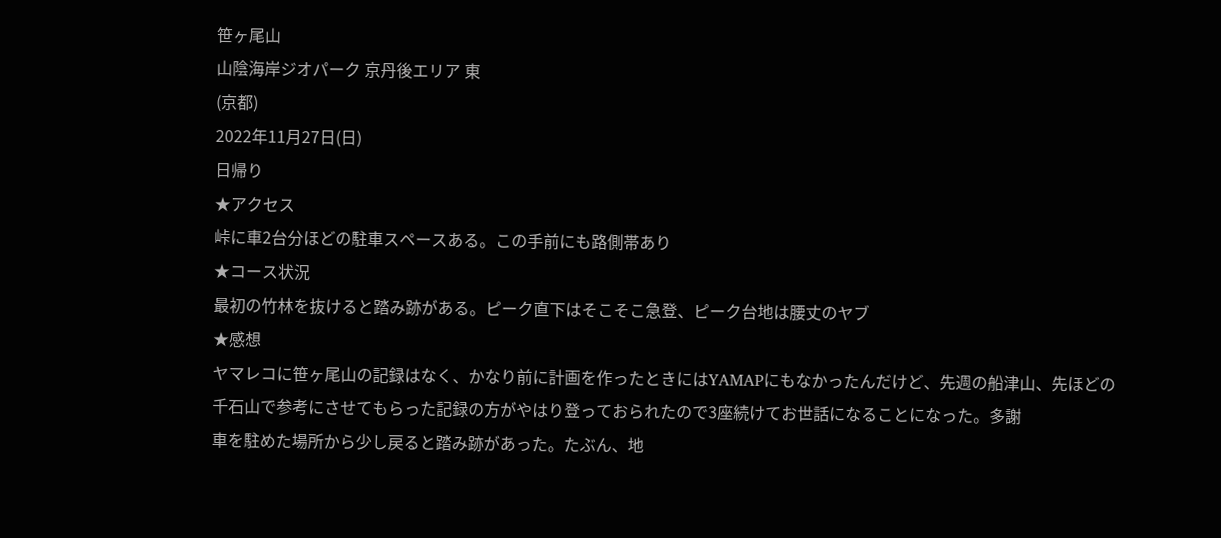笹ヶ尾山
山陰海岸ジオパーク 京丹後エリア 東
(京都)
2022年11月27日(日)
日帰り
★アクセス
峠に車2台分ほどの駐車スペースある。この手前にも路側帯あり
★コース状況
最初の竹林を抜けると踏み跡がある。ピーク直下はそこそこ急登、ピーク台地は腰丈のヤブ
★感想
ヤマレコに笹ヶ尾山の記録はなく、かなり前に計画を作ったときにはYAMAPにもなかったんだけど、先週の船津山、先ほどの千石山で参考にさせてもらった記録の方がやはり登っておられたので3座続けてお世話になることになった。多謝
車を駐めた場所から少し戻ると踏み跡があった。たぶん、地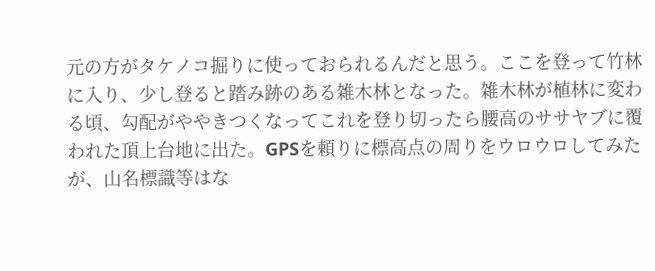元の方がタケノコ掘りに使っておられるんだと思う。ここを登って竹林に入り、少し登ると踏み跡のある雑木林となった。雑木林が植林に変わる頃、勾配がややきつくなってこれを登り切ったら腰高のササヤブに覆われた頂上台地に出た。GPSを頼りに標高点の周りをウロウロしてみたが、山名標識等はな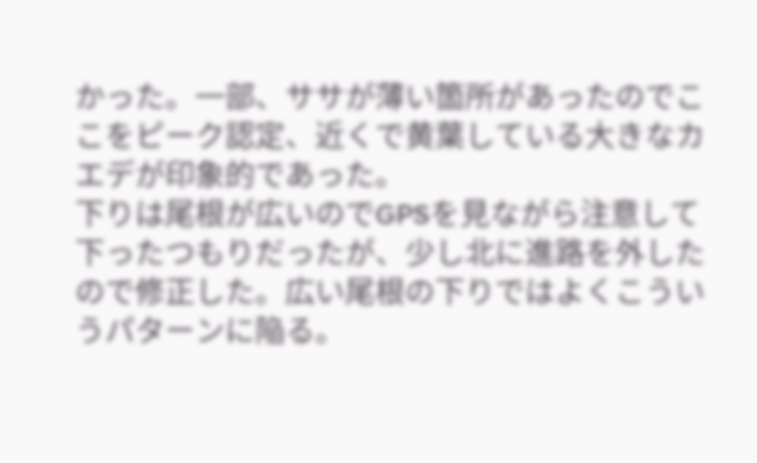かった。一部、ササが薄い箇所があったのでここをピーク認定、近くで黄葉している大きなカエデが印象的であった。
下りは尾根が広いのでGPSを見ながら注意して下ったつもりだったが、少し北に進路を外したので修正した。広い尾根の下りではよくこういうパターンに陥る。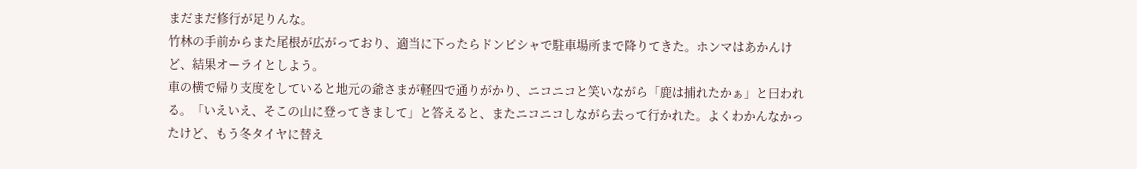まだまだ修行が足りんな。
竹林の手前からまた尾根が広がっており、適当に下ったらドンピシャで駐車場所まで降りてきた。ホンマはあかんけど、結果オーライとしよう。
車の横で帰り支度をしていると地元の爺さまが軽四で通りがかり、ニコニコと笑いながら「鹿は捕れたかぁ」と曰われる。「いえいえ、そこの山に登ってきまして」と答えると、またニコニコしながら去って行かれた。よくわかんなかったけど、もう冬タイヤに替え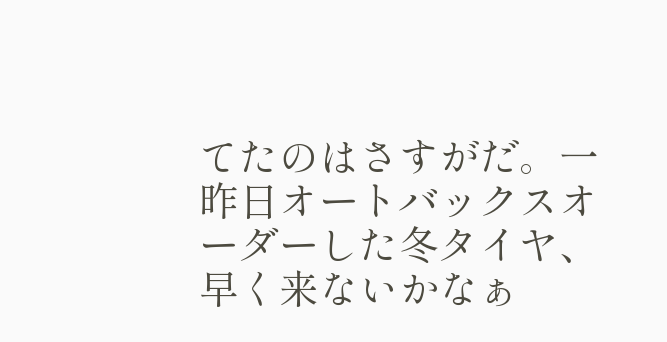てたのはさすがだ。一昨日オートバックスオーダーした冬タイヤ、早く来ないかなぁ